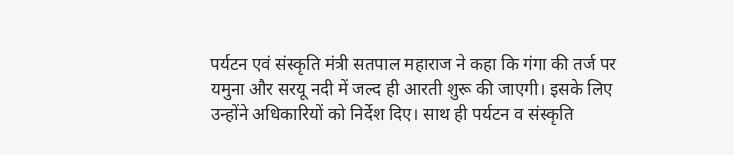पर्यटन एवं संस्कृति मंत्री सतपाल महाराज ने कहा कि गंगा की तर्ज पर यमुना और सरयू नदी में जल्द ही आरती शुरू की जाएगी। इसके लिए उन्होंने अधिकारियों को निर्देश दिए। साथ ही पर्यटन व संस्कृति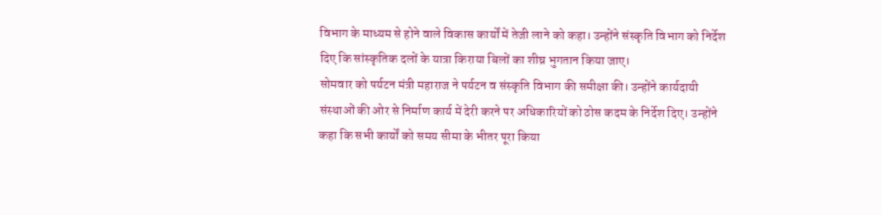विभाग के माध्यम से होने वाले विकास कार्यों में तेजी लाने को कहा। उन्होंने संस्कृति विभाग को निर्देश दिए कि सांस्कृतिक दलों के यात्रा किराया बिलों का शीघ्र भुगतान किया जाए।
सोमवार को पर्यटन मंत्री महाराज ने पर्यटन व संस्कृति विभाग की समीक्षा की। उन्होंने कार्यदायी संस्थाओं की ओर से निर्माण कार्य में देरी करने पर अधिकारियों को ठोस कदम के निर्देश दिए। उन्होंने कहा कि सभी कार्यों को समय सीमा के भीतर पूरा किया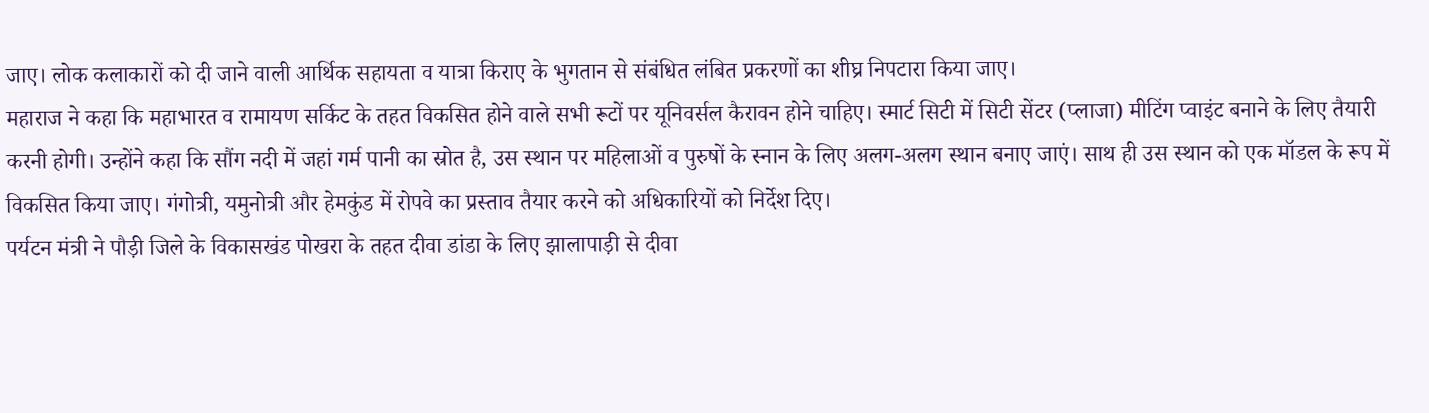जाए। लोक कलाकारों को दी जाने वाली आर्थिक सहायता व यात्रा किराए के भुगतान से संबंधित लंबित प्रकरणों का शीघ्र निपटारा किया जाए।
महाराज ने कहा कि महाभारत व रामायण सर्किट के तहत विकसित होने वाले सभी रूटों पर यूनिवर्सल कैरावन होने चाहिए। स्मार्ट सिटी में सिटी सेंटर (प्लाजा) मीटिंग प्वाइंट बनाने के लिए तैयारी करनी होगी। उन्होंने कहा कि सौंग नदी में जहां गर्म पानी का स्रोत है, उस स्थान पर महिलाओं व पुरुषों के स्नान के लिए अलग-अलग स्थान बनाए जाएं। साथ ही उस स्थान को एक मॉडल के रूप में विकसित किया जाए। गंगोत्री, यमुनोत्री और हेमकुंड में रोपवे का प्रस्ताव तैयार करने को अधिकारियों को निर्देश दिए।
पर्यटन मंत्री ने पौड़ी जिले के विकासखंड पोखरा के तहत दीवा डांडा के लिए झालापाड़ी से दीवा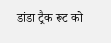डांडा ट्रैक रूट को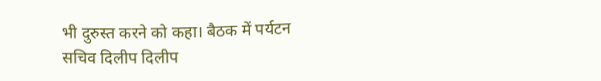भी दुरुस्त करने को कहा। बैठक में पर्यटन सचिव दिलीप दिलीप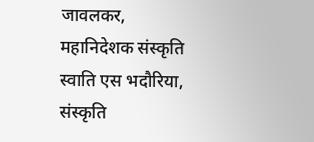जावलकर, महानिदेशक संस्कृति स्वाति एस भदौरिया, संस्कृति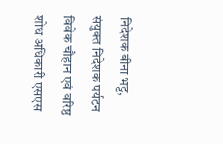निदेशक बीना भट्ट, संयुक्त निदेशक पर्यटन विवेक चौहान एवं वरिष्ठ शोध अधिकारी एसएस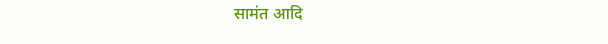सामंत आदि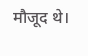मौजूद थे।